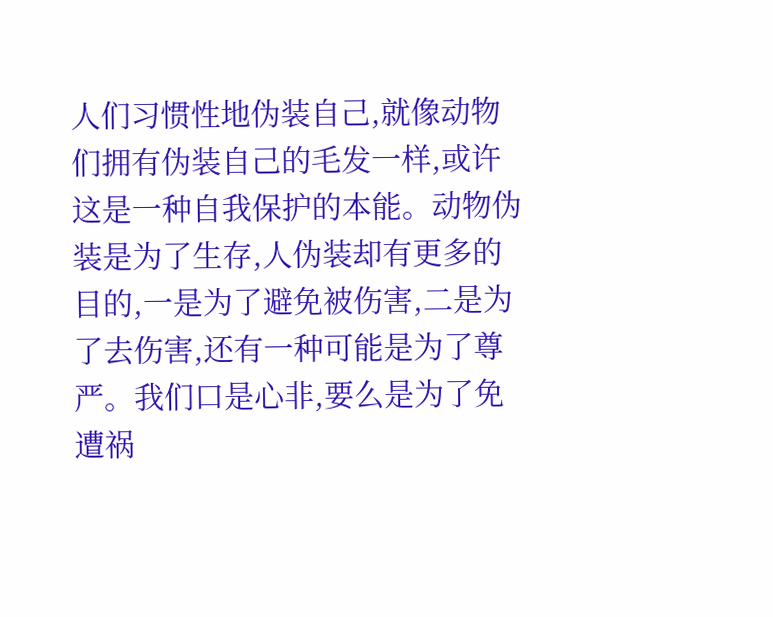人们习惯性地伪装自己,就像动物们拥有伪装自己的毛发一样,或许这是一种自我保护的本能。动物伪装是为了生存,人伪装却有更多的目的,一是为了避免被伤害,二是为了去伤害,还有一种可能是为了尊严。我们口是心非,要么是为了免遭祸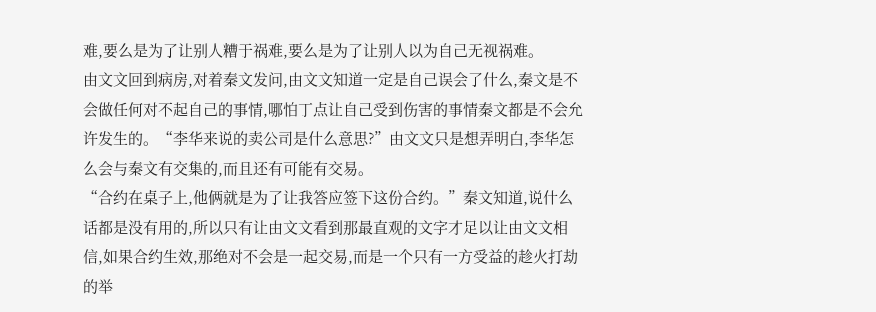难,要么是为了让别人糟于祸难,要么是为了让别人以为自己无视祸难。
由文文回到病房,对着秦文发问,由文文知道一定是自己误会了什么,秦文是不会做任何对不起自己的事情,哪怕丁点让自己受到伤害的事情秦文都是不会允许发生的。“李华来说的卖公司是什么意思?”由文文只是想弄明白,李华怎么会与秦文有交集的,而且还有可能有交易。
“合约在桌子上,他俩就是为了让我答应签下这份合约。”秦文知道,说什么话都是没有用的,所以只有让由文文看到那最直观的文字才足以让由文文相信,如果合约生效,那绝对不会是一起交易,而是一个只有一方受益的趁火打劫的举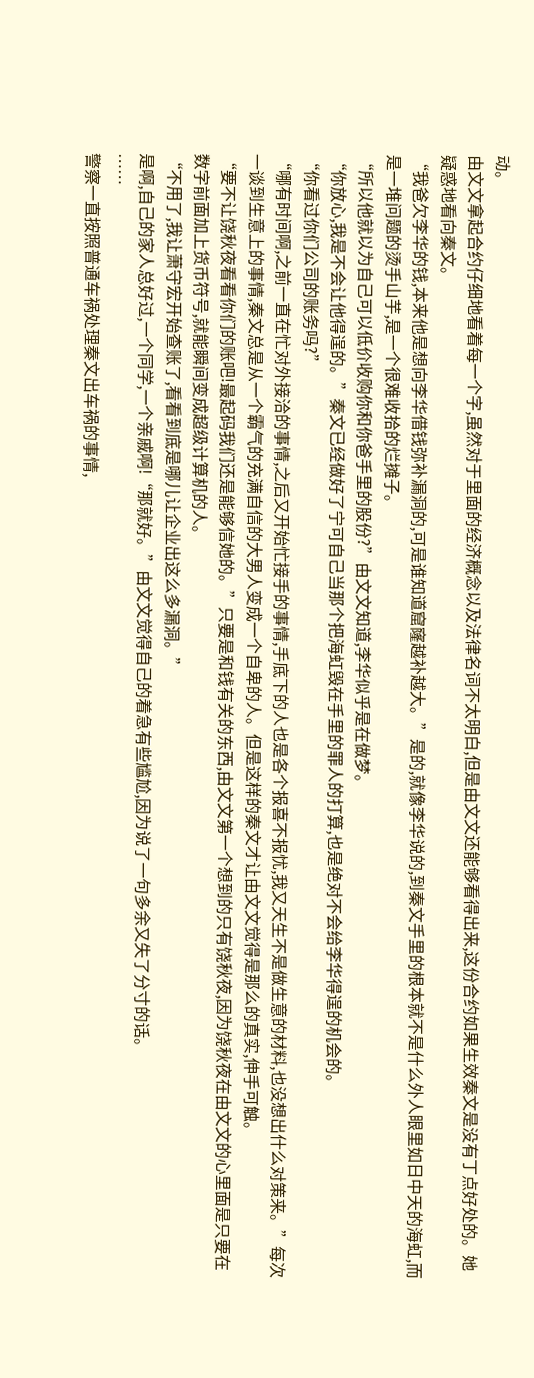动。
由文文拿起合约仔细地看着每一个字,虽然对于里面的经济概念以及法律名词不太明白,但是由文文还能够看得出来,这份合约如果生效秦文是没有丁点好处的。她疑惑地看向秦文。
“我爸欠李华的钱,本来他是想向李华借钱弥补漏洞的,可是谁知道窟窿越补越大。”是的,就像李华说的,到秦文手里的根本就不是什么外人眼里如日中天的海虹,而是一堆问题的烫手山芋,是一个很难收拾的烂摊子。
“所以他就以为自己可以低价收购你和你爸手里的股份?”由文文知道,李华似乎是在做梦。
“你放心,我是不会让他得逞的。”秦文已经做好了宁可自己当那个把海虹毁在手里的罪人的打算,也是绝对不会给李华得逞的机会的。
“你看过你们公司的账务吗?”
“哪有时间啊,之前一直在忙对外接洽的事情,之后又开始忙接手的事情,手底下的人也是各个报喜不报忧,我又天生不是做生意的材料,也没想出什么对策来。”每次一谈到生意上的事情,秦文总是从一个霸气的充满自信的大男人变成一个自卑的人。但是这样的秦文才让由文文觉得是那么的真实,伸手可触。
“要不让饶秋夜看看你们的账吧!最起码我们还是能够信她的。”只要是和钱有关的东西,由文文第一个想到的只有饶秋夜,因为饶秋夜在由文文的心里面是只要在数字前面加上货币符号,就能瞬间变成超级计算机的人。
“不用了,我让萧守宏开始查账了,看看到底是哪儿让企业出这么多漏洞。”
是啊,自己的家人总好过,一个同学,一个亲戚啊!“那就好。”由文文觉得自己的着急有些尴尬,因为说了一句多余又失了分寸的话。
……
警察一直按照普通车祸处理秦文出车祸的事情,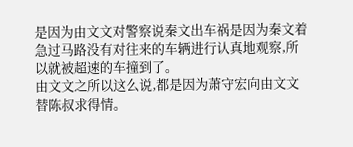是因为由文文对警察说秦文出车祸是因为秦文着急过马路没有对往来的车辆进行认真地观察,所以就被超速的车撞到了。
由文文之所以这么说,都是因为萧守宏向由文文替陈叔求得情。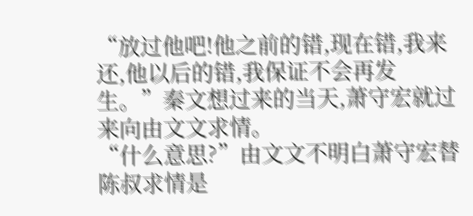“放过他吧!他之前的错,现在错,我来还,他以后的错,我保证不会再发生。”秦文想过来的当天,萧守宏就过来向由文文求情。
“什么意思?”由文文不明白萧守宏替陈叔求情是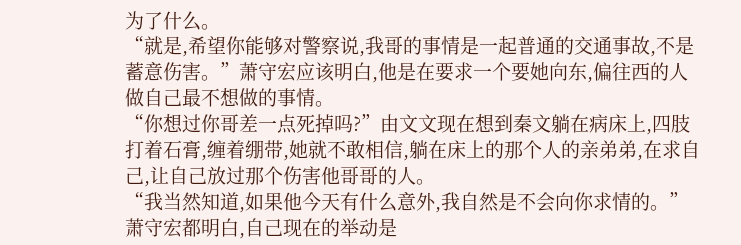为了什么。
“就是,希望你能够对警察说,我哥的事情是一起普通的交通事故,不是蓄意伤害。”萧守宏应该明白,他是在要求一个要她向东,偏往西的人做自己最不想做的事情。
“你想过你哥差一点死掉吗?”由文文现在想到秦文躺在病床上,四肢打着石膏,缠着绷带,她就不敢相信,躺在床上的那个人的亲弟弟,在求自己,让自己放过那个伤害他哥哥的人。
“我当然知道,如果他今天有什么意外,我自然是不会向你求情的。”萧守宏都明白,自己现在的举动是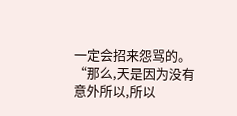一定会招来怨骂的。
“那么,天是因为没有意外所以,所以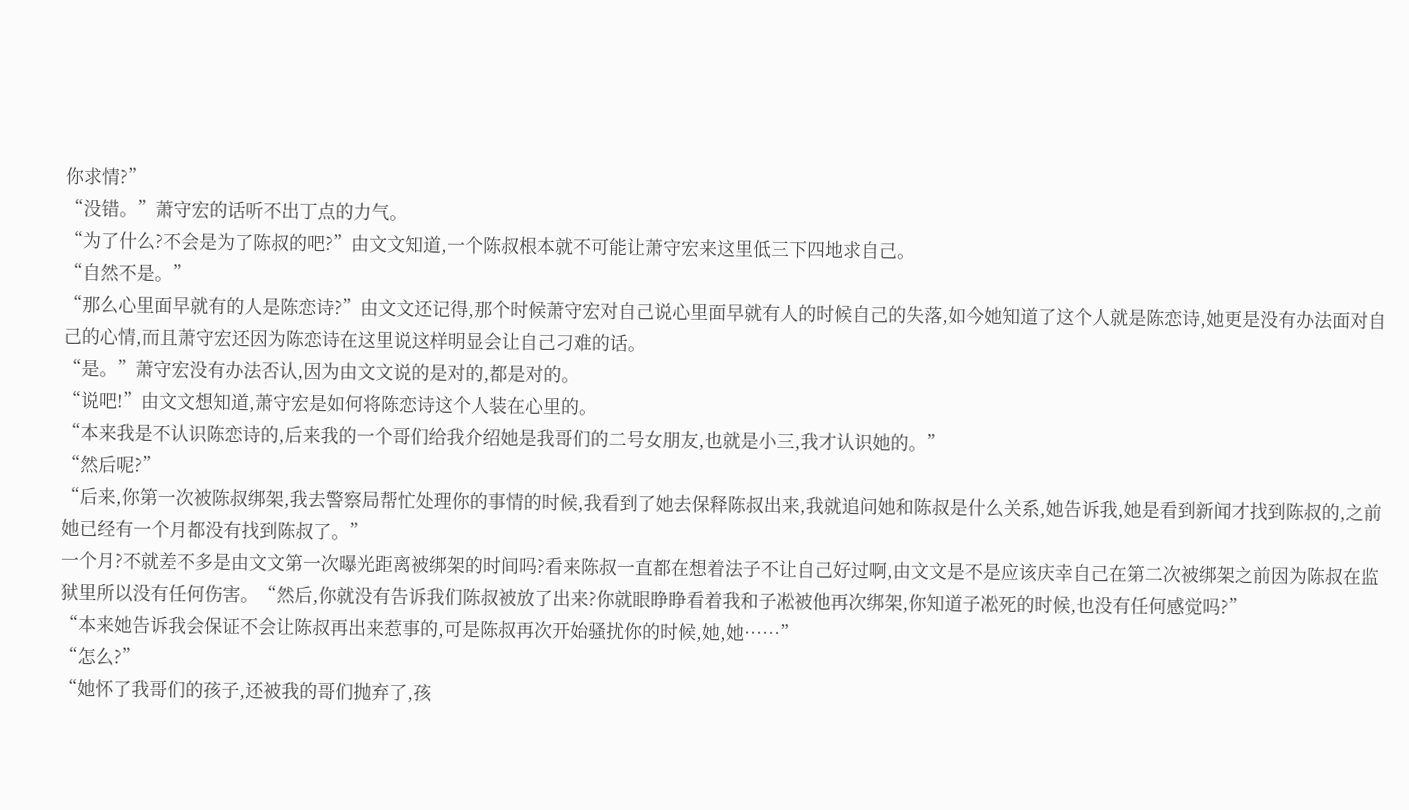你求情?”
“没错。”萧守宏的话听不出丁点的力气。
“为了什么?不会是为了陈叔的吧?”由文文知道,一个陈叔根本就不可能让萧守宏来这里低三下四地求自己。
“自然不是。”
“那么心里面早就有的人是陈恋诗?”由文文还记得,那个时候萧守宏对自己说心里面早就有人的时候自己的失落,如今她知道了这个人就是陈恋诗,她更是没有办法面对自己的心情,而且萧守宏还因为陈恋诗在这里说这样明显会让自己刁难的话。
“是。”萧守宏没有办法否认,因为由文文说的是对的,都是对的。
“说吧!”由文文想知道,萧守宏是如何将陈恋诗这个人装在心里的。
“本来我是不认识陈恋诗的,后来我的一个哥们给我介绍她是我哥们的二号女朋友,也就是小三,我才认识她的。”
“然后呢?”
“后来,你第一次被陈叔绑架,我去警察局帮忙处理你的事情的时候,我看到了她去保释陈叔出来,我就追问她和陈叔是什么关系,她告诉我,她是看到新闻才找到陈叔的,之前她已经有一个月都没有找到陈叔了。”
一个月?不就差不多是由文文第一次曝光距离被绑架的时间吗?看来陈叔一直都在想着法子不让自己好过啊,由文文是不是应该庆幸自己在第二次被绑架之前因为陈叔在监狱里所以没有任何伤害。“然后,你就没有告诉我们陈叔被放了出来?你就眼睁睁看着我和子凇被他再次绑架,你知道子凇死的时候,也没有任何感觉吗?”
“本来她告诉我会保证不会让陈叔再出来惹事的,可是陈叔再次开始骚扰你的时候,她,她……”
“怎么?”
“她怀了我哥们的孩子,还被我的哥们抛弃了,孩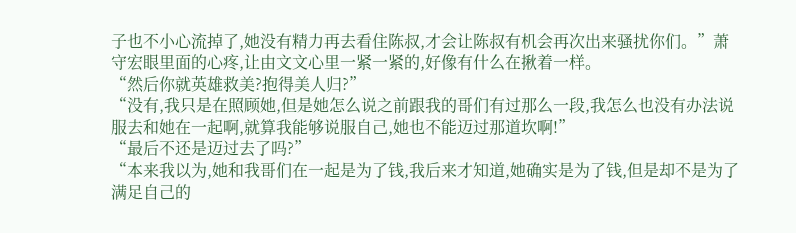子也不小心流掉了,她没有精力再去看住陈叔,才会让陈叔有机会再次出来骚扰你们。”萧守宏眼里面的心疼,让由文文心里一紧一紧的,好像有什么在揪着一样。
“然后你就英雄救美?抱得美人归?”
“没有,我只是在照顾她,但是她怎么说之前跟我的哥们有过那么一段,我怎么也没有办法说服去和她在一起啊,就算我能够说服自己,她也不能迈过那道坎啊!”
“最后不还是迈过去了吗?”
“本来我以为,她和我哥们在一起是为了钱,我后来才知道,她确实是为了钱,但是却不是为了满足自己的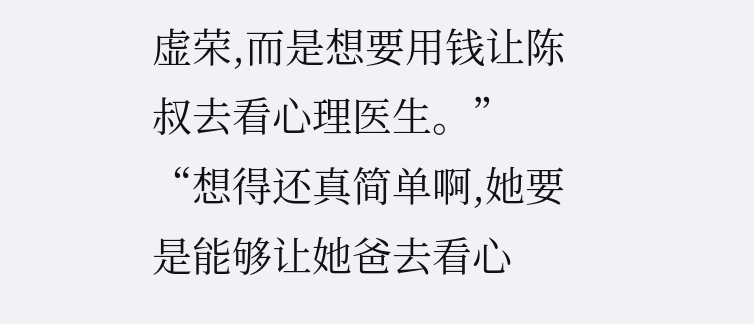虚荣,而是想要用钱让陈叔去看心理医生。”
“想得还真简单啊,她要是能够让她爸去看心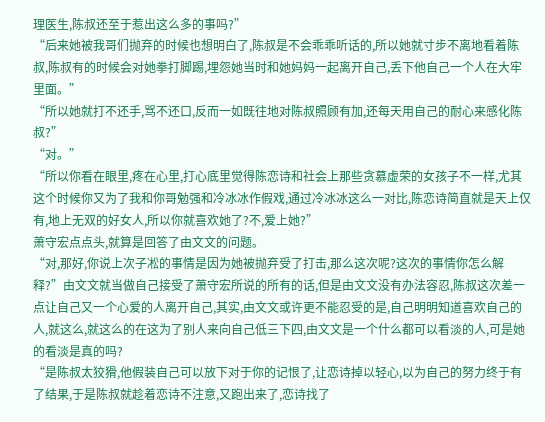理医生,陈叔还至于惹出这么多的事吗?”
“后来她被我哥们抛弃的时候也想明白了,陈叔是不会乖乖听话的,所以她就寸步不离地看着陈叔,陈叔有的时候会对她拳打脚踢,埋怨她当时和她妈妈一起离开自己,丢下他自己一个人在大牢里面。”
“所以她就打不还手,骂不还口,反而一如既往地对陈叔照顾有加,还每天用自己的耐心来感化陈叔?”
“对。”
“所以你看在眼里,疼在心里,打心底里觉得陈恋诗和社会上那些贪慕虚荣的女孩子不一样,尤其这个时候你又为了我和你哥勉强和冷冰冰作假戏,通过冷冰冰这么一对比,陈恋诗简直就是天上仅有,地上无双的好女人,所以你就喜欢她了?不,爱上她?”
萧守宏点点头,就算是回答了由文文的问题。
“对,那好,你说上次子凇的事情是因为她被抛弃受了打击,那么这次呢?这次的事情你怎么解释?”由文文就当做自己接受了萧守宏所说的所有的话,但是由文文没有办法容忍,陈叔这次差一点让自己又一个心爱的人离开自己,其实,由文文或许更不能忍受的是,自己明明知道喜欢自己的人,就这么,就这么的在这为了别人来向自己低三下四,由文文是一个什么都可以看淡的人,可是她的看淡是真的吗?
“是陈叔太狡猾,他假装自己可以放下对于你的记恨了,让恋诗掉以轻心,以为自己的努力终于有了结果,于是陈叔就趁着恋诗不注意,又跑出来了,恋诗找了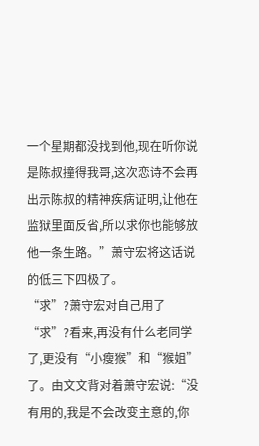一个星期都没找到他,现在听你说是陈叔撞得我哥,这次恋诗不会再出示陈叔的精神疾病证明,让他在监狱里面反省,所以求你也能够放他一条生路。”萧守宏将这话说的低三下四极了。
“求”?萧守宏对自己用了“求”?看来,再没有什么老同学了,更没有“小瘦猴”和“猴姐”了。由文文背对着萧守宏说:“没有用的,我是不会改变主意的,你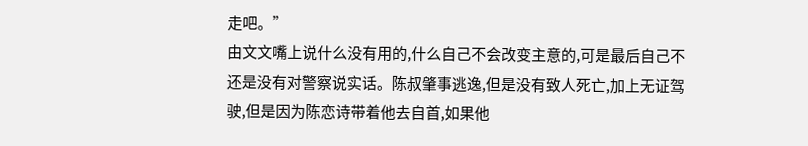走吧。”
由文文嘴上说什么没有用的,什么自己不会改变主意的,可是最后自己不还是没有对警察说实话。陈叔肇事逃逸,但是没有致人死亡,加上无证驾驶,但是因为陈恋诗带着他去自首,如果他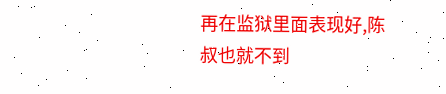再在监狱里面表现好,陈叔也就不到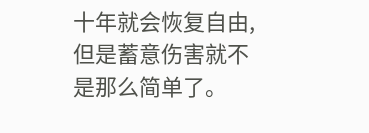十年就会恢复自由,但是蓄意伤害就不是那么简单了。